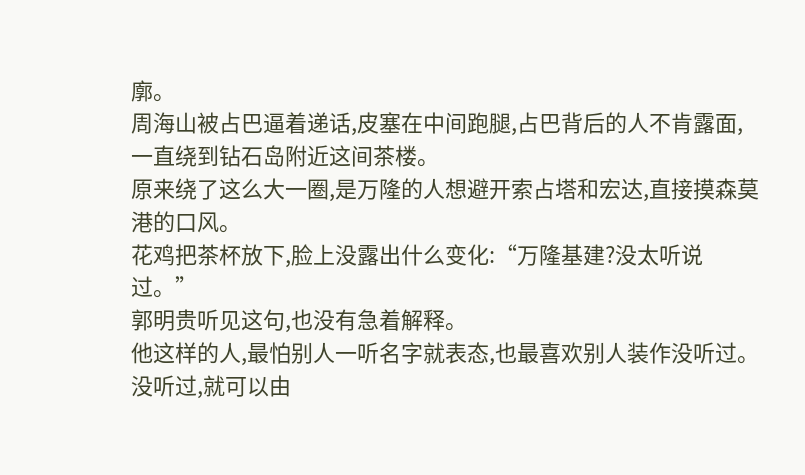廓。
周海山被占巴逼着递话,皮塞在中间跑腿,占巴背后的人不肯露面,一直绕到钻石岛附近这间茶楼。
原来绕了这么大一圈,是万隆的人想避开索占塔和宏达,直接摸森莫港的口风。
花鸡把茶杯放下,脸上没露出什么变化:“万隆基建?没太听说过。”
郭明贵听见这句,也没有急着解释。
他这样的人,最怕别人一听名字就表态,也最喜欢别人装作没听过。
没听过,就可以由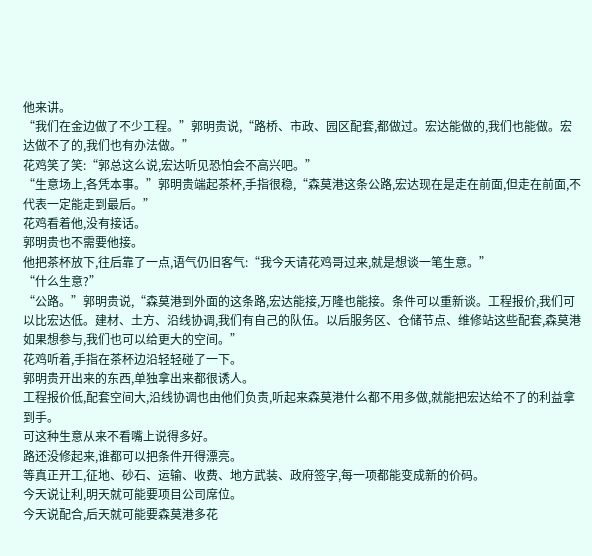他来讲。
“我们在金边做了不少工程。”郭明贵说,“路桥、市政、园区配套,都做过。宏达能做的,我们也能做。宏达做不了的,我们也有办法做。”
花鸡笑了笑:“郭总这么说,宏达听见恐怕会不高兴吧。”
“生意场上,各凭本事。”郭明贵端起茶杯,手指很稳,“森莫港这条公路,宏达现在是走在前面,但走在前面,不代表一定能走到最后。”
花鸡看着他,没有接话。
郭明贵也不需要他接。
他把茶杯放下,往后靠了一点,语气仍旧客气:“我今天请花鸡哥过来,就是想谈一笔生意。”
“什么生意?”
“公路。”郭明贵说,“森莫港到外面的这条路,宏达能接,万隆也能接。条件可以重新谈。工程报价,我们可以比宏达低。建材、土方、沿线协调,我们有自己的队伍。以后服务区、仓储节点、维修站这些配套,森莫港如果想参与,我们也可以给更大的空间。”
花鸡听着,手指在茶杯边沿轻轻碰了一下。
郭明贵开出来的东西,单独拿出来都很诱人。
工程报价低,配套空间大,沿线协调也由他们负责,听起来森莫港什么都不用多做,就能把宏达给不了的利益拿到手。
可这种生意从来不看嘴上说得多好。
路还没修起来,谁都可以把条件开得漂亮。
等真正开工,征地、砂石、运输、收费、地方武装、政府签字,每一项都能变成新的价码。
今天说让利,明天就可能要项目公司席位。
今天说配合,后天就可能要森莫港多花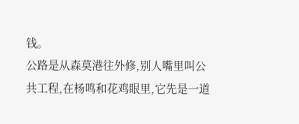钱。
公路是从森莫港往外修,别人嘴里叫公共工程,在杨鸣和花鸡眼里,它先是一道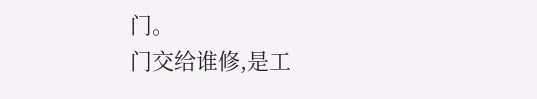门。
门交给谁修,是工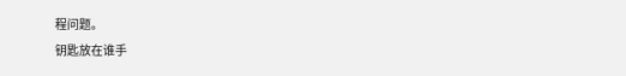程问题。
钥匙放在谁手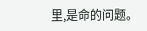里,是命的问题。